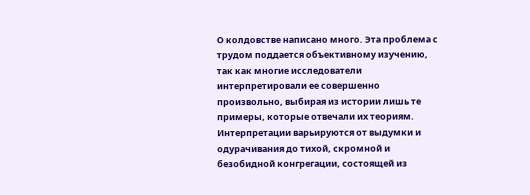О колдовстве написано много. Эта проблема с трудом поддается объективному изучению, так как многие исследователи интерпретировали ее совершенно произвольно, выбирая из истории лишь те примеры, которые отвечали их теориям. Интерпретации варьируются от выдумки и одурачивания до тихой, скромной и безобидной конгрегации, состоящей из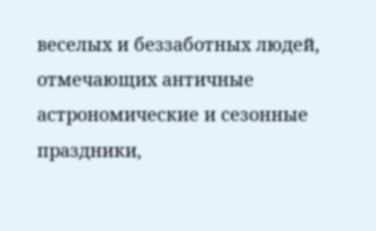веселых и беззаботных людей, отмечающих античные астрономические и сезонные праздники,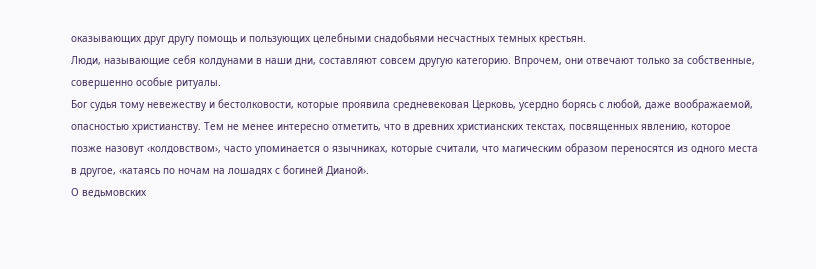оказывающих друг другу помощь и пользующих целебными снадобьями несчастных темных крестьян.
Люди, называющие себя колдунами в наши дни, составляют совсем другую категорию. Впрочем, они отвечают только за собственные, совершенно особые ритуалы.
Бог судья тому невежеству и бестолковости, которые проявила средневековая Церковь, усердно борясь с любой, даже воображаемой, опасностью христианству. Тем не менее интересно отметить, что в древних христианских текстах, посвященных явлению, которое позже назовут ‹колдовством›, часто упоминается о язычниках, которые считали, что магическим образом переносятся из одного места в другое, ‹катаясь по ночам на лошадях с богиней Дианой›.
О ведьмовских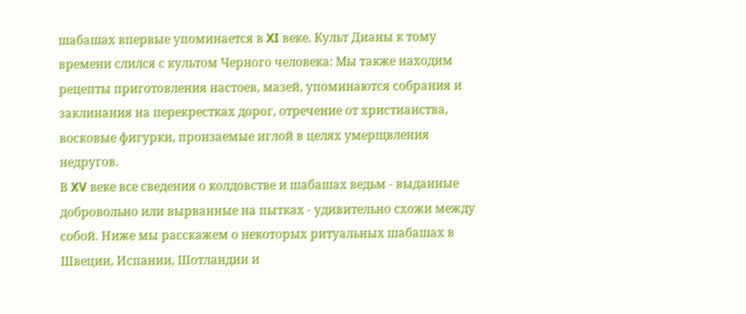шабашах впервые упоминается в XI веке. Культ Дианы к тому времени слился с культом Черного человека: Мы также находим рецепты приготовления настоев, мазей, упоминаются собрания и заклинания на перекрестках дорог, отречение от христианства, восковые фигурки, пронзаемые иглой в целях умерщвления недругов.
В XV веке все сведения о колдовстве и шабашах ведьм - выданные добровольно или вырванные на пытках - удивительно схожи между собой. Ниже мы расскажем о некоторых ритуальных шабашах в Швеции, Испании, Шотландии и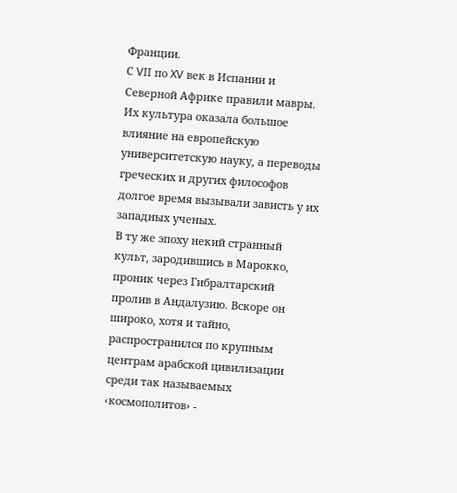Франции.
С VII по XV век в Испании и Северной Африке правили мавры. Их культура оказала большое влияние на европейскую университетскую науку, а переводы греческих и других философов долгое время вызывали зависть у их западных ученых.
В ту же эпоху некий странный культ, зародившись в Марокко, проник через Гибралтарский пролив в Андалузию. Вскоре он широко, хотя и тайно, распространился по крупным центрам арабской цивилизации среди так называемых ‹космополитов› -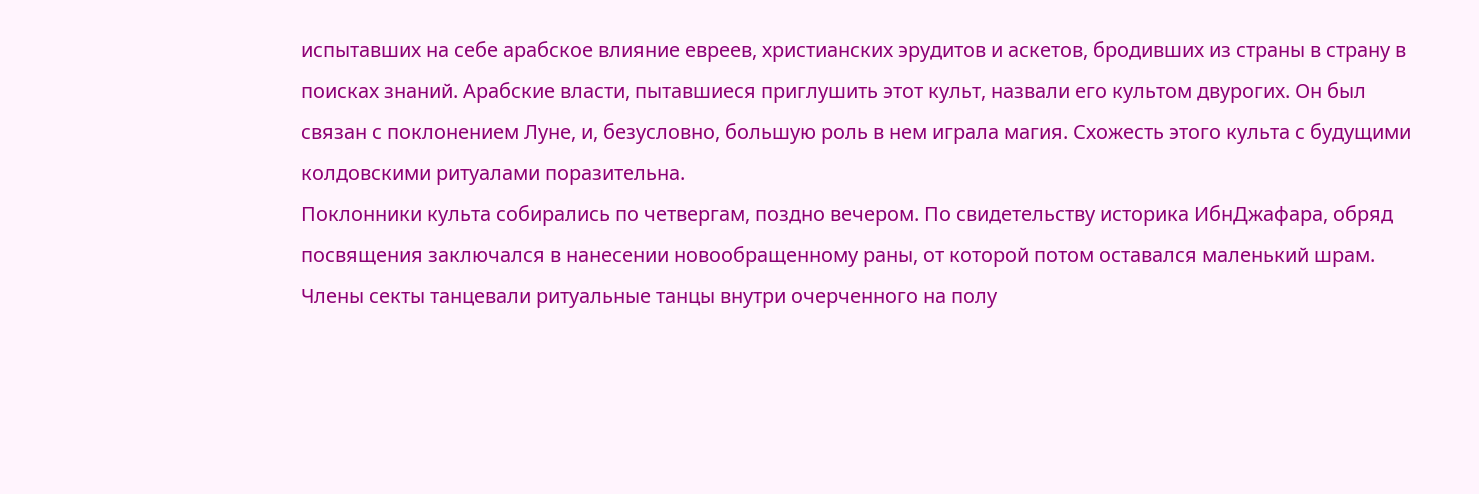испытавших на себе арабское влияние евреев, христианских эрудитов и аскетов, бродивших из страны в страну в поисках знаний. Арабские власти, пытавшиеся приглушить этот культ, назвали его культом двурогих. Он был связан с поклонением Луне, и, безусловно, большую роль в нем играла магия. Схожесть этого культа с будущими колдовскими ритуалами поразительна.
Поклонники культа собирались по четвергам, поздно вечером. По свидетельству историка ИбнДжафара, обряд посвящения заключался в нанесении новообращенному раны, от которой потом оставался маленький шрам. Члены секты танцевали ритуальные танцы внутри очерченного на полу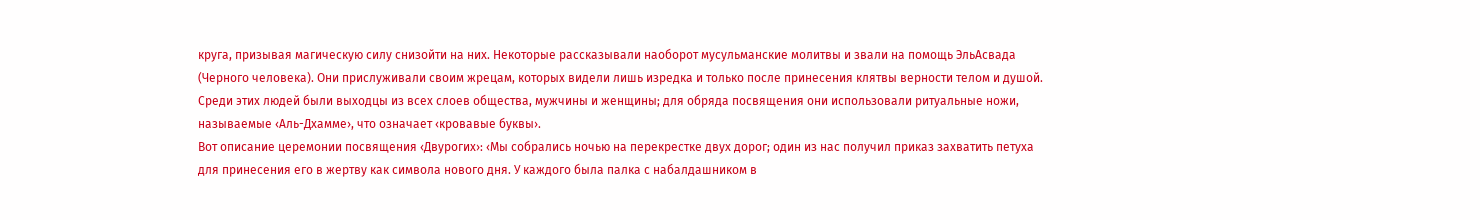круга, призывая магическую силу снизойти на них. Некоторые рассказывали наоборот мусульманские молитвы и звали на помощь ЭльАсвада (Черного человека). Они прислуживали своим жрецам, которых видели лишь изредка и только после принесения клятвы верности телом и душой. Среди этих людей были выходцы из всех слоев общества, мужчины и женщины; для обряда посвящения они использовали ритуальные ножи, называемые ‹Аль-Дхамме›, что означает ‹кровавые буквы›.
Вот описание церемонии посвящения ‹Двурогих›: ‹Мы собрались ночью на перекрестке двух дорог; один из нас получил приказ захватить петуха для принесения его в жертву как символа нового дня. У каждого была палка с набалдашником в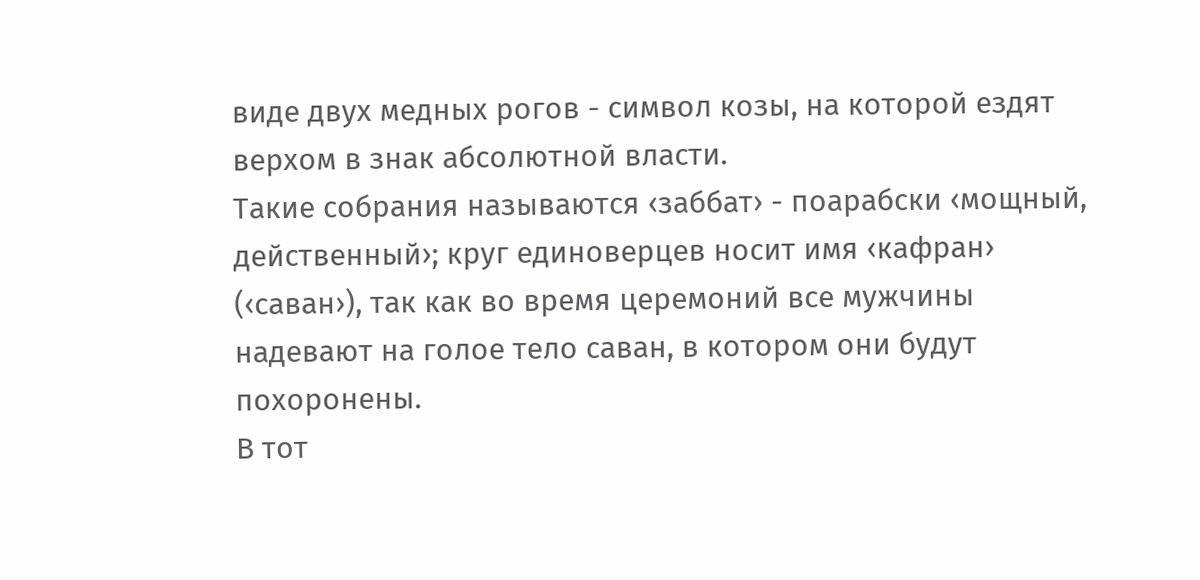виде двух медных рогов - символ козы, на которой ездят верхом в знак абсолютной власти.
Такие собрания называются ‹заббат› - поарабски ‹мощный, действенный›; круг единоверцев носит имя ‹кафран› (‹саван›), так как во время церемоний все мужчины надевают на голое тело саван, в котором они будут похоронены.
В тот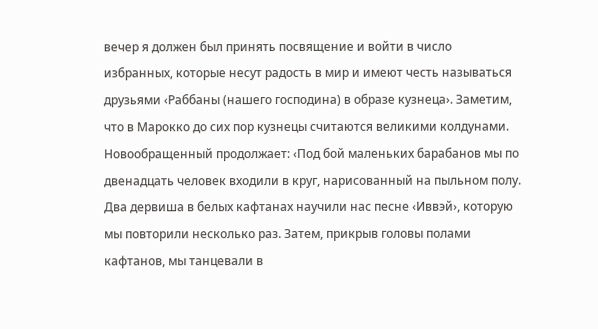вечер я должен был принять посвящение и войти в число избранных, которые несут радость в мир и имеют честь называться друзьями ‹Раббаны (нашего господина) в образе кузнеца›. Заметим, что в Марокко до сих пор кузнецы считаются великими колдунами.
Новообращенный продолжает: ‹Под бой маленьких барабанов мы по двенадцать человек входили в круг, нарисованный на пыльном полу. Два дервиша в белых кафтанах научили нас песне ‹Иввэй›, которую мы повторили несколько раз. Затем, прикрыв головы полами кафтанов, мы танцевали в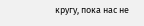кругу, пока нас не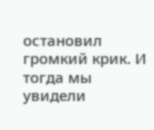остановил громкий крик. И тогда мы увидели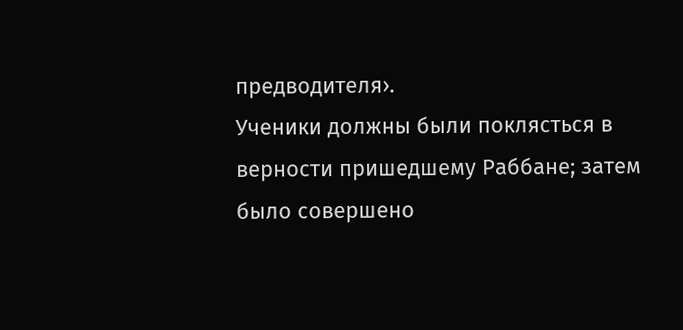предводителя›.
Ученики должны были поклясться в верности пришедшему Раббане; затем было совершено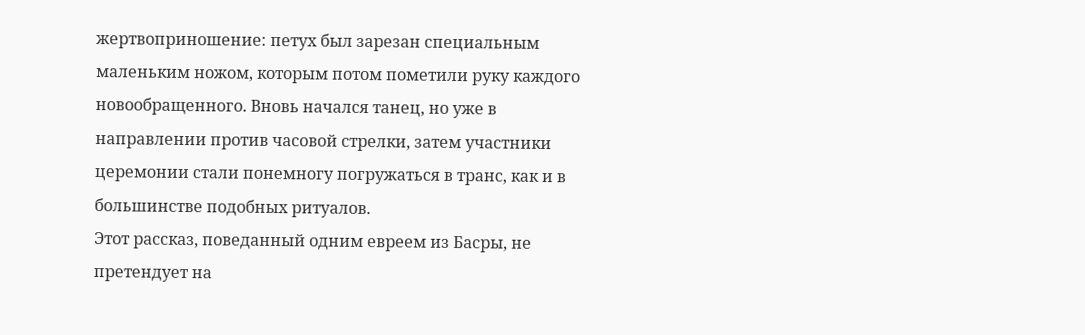жертвоприношение: петух был зарезан специальным маленьким ножом, которым потом пометили руку каждого новообращенного. Вновь начался танец, но уже в направлении против часовой стрелки, затем участники церемонии стали понемногу погружаться в транс, как и в большинстве подобных ритуалов.
Этот рассказ, поведанный одним евреем из Басры, не претендует на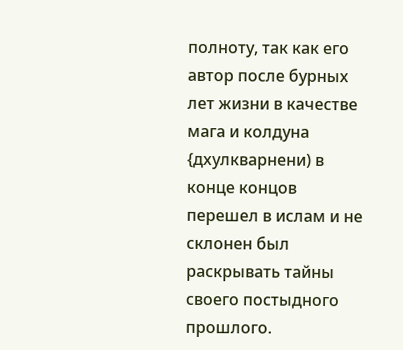полноту, так как его автор после бурных лет жизни в качестве мага и колдуна {дхулкварнени) в конце концов перешел в ислам и не склонен был раскрывать тайны своего постыдного прошлого.